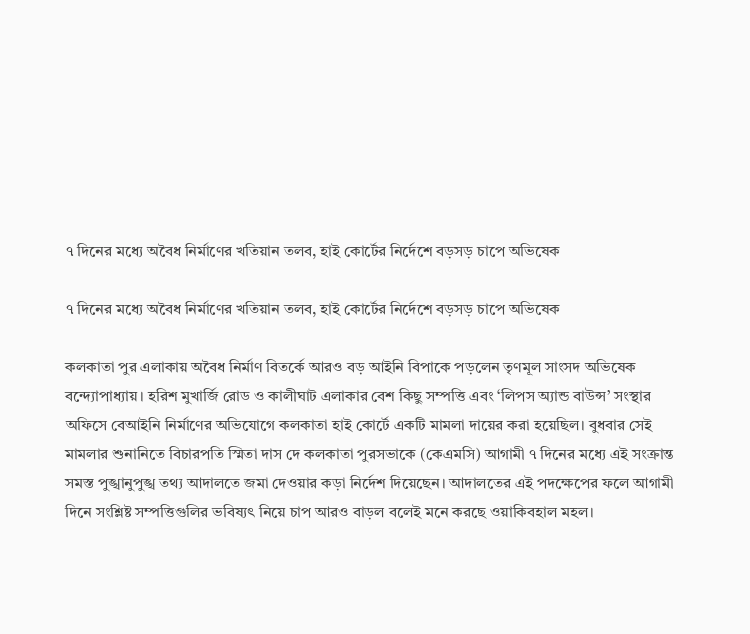৭ দিনের মধ্যে অবৈধ নির্মাণের খতিয়ান তলব, হাই কোর্টের নির্দেশে বড়সড় চাপে অভিষেক

৭ দিনের মধ্যে অবৈধ নির্মাণের খতিয়ান তলব, হাই কোর্টের নির্দেশে বড়সড় চাপে অভিষেক

কলকাতা পুর এলাকায় অবৈধ নির্মাণ বিতর্কে আরও বড় আইনি বিপাকে পড়লেন তৃণমূল সাংসদ অভিষেক বন্দ্যোপাধ্যায়। হরিশ মুখার্জি রোড ও কালীঘাট এলাকার বেশ কিছু সম্পত্তি এবং ‘লিপস অ্যান্ড বাউন্স’ সংস্থার অফিসে বেআইনি নির্মাণের অভিযোগে কলকাতা হাই কোর্টে একটি মামলা দায়ের করা হয়েছিল। বুধবার সেই মামলার শুনানিতে বিচারপতি স্মিতা দাস দে কলকাতা পুরসভাকে (কেএমসি) আগামী ৭ দিনের মধ্যে এই সংক্রান্ত সমস্ত পুঙ্খানুপুঙ্খ তথ্য আদালতে জমা দেওয়ার কড়া নির্দেশ দিয়েছেন। আদালতের এই পদক্ষেপের ফলে আগামী দিনে সংশ্লিষ্ট সম্পত্তিগুলির ভবিষ্যৎ নিয়ে চাপ আরও বাড়ল বলেই মনে করছে ওয়াকিবহাল মহল।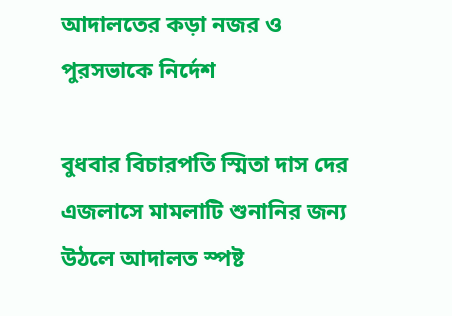আদালতের কড়া নজর ও পুরসভাকে নির্দেশ

বুধবার বিচারপতি স্মিতা দাস দের এজলাসে মামলাটি শুনানির জন্য উঠলে আদালত স্পষ্ট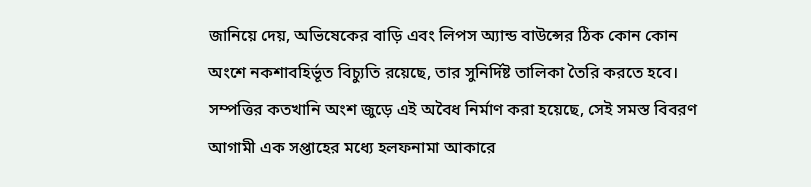জানিয়ে দেয়, অভিষেকের বাড়ি এবং লিপস অ্যান্ড বাউন্সের ঠিক কোন কোন অংশে নকশাবহির্ভূত বিচ্যুতি রয়েছে, তার সুনির্দিষ্ট তালিকা তৈরি করতে হবে। সম্পত্তির কতখানি অংশ জুড়ে এই অবৈধ নির্মাণ করা হয়েছে, সেই সমস্ত বিবরণ আগামী এক সপ্তাহের মধ্যে হলফনামা আকারে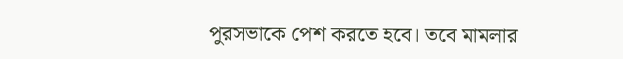পুরসভাকে পেশ করতে হবে। তবে মামলার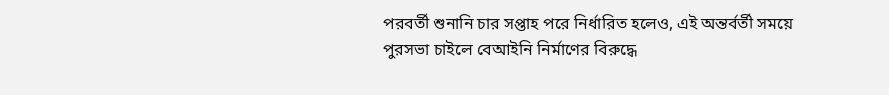পরবর্তী শুনানি চার সপ্তাহ পরে নির্ধারিত হলেও, এই অন্তর্বর্তী সময়ে পুরসভা চাইলে বেআইনি নির্মাণের বিরুদ্ধে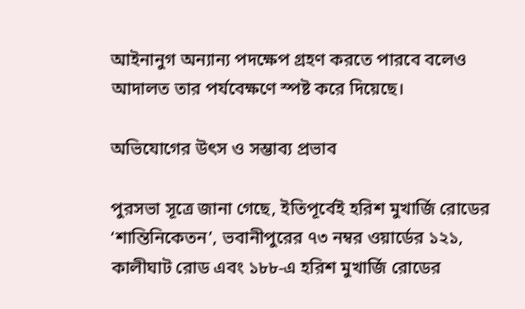আইনানুগ অন্যান্য পদক্ষেপ গ্রহণ করতে পারবে বলেও আদালত তার পর্যবেক্ষণে স্পষ্ট করে দিয়েছে।

অভিযোগের উৎস ও সম্ভাব্য প্রভাব

পুরসভা সূত্রে জানা গেছে, ইতিপূর্বেই হরিশ মুখার্জি রোডের ‘শান্তিনিকেতন’, ভবানীপুরের ৭৩ নম্বর ওয়ার্ডের ১২১, কালীঘাট রোড এবং ১৮৮-এ হরিশ মুখার্জি রোডের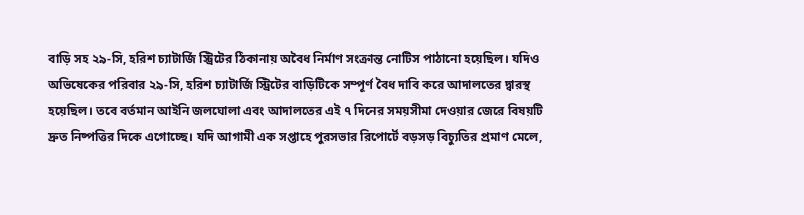বাড়ি সহ ২৯-সি, হরিশ চ্যাটার্জি স্ট্রিটের ঠিকানায় অবৈধ নির্মাণ সংক্রান্ত নোটিস পাঠানো হয়েছিল। যদিও অভিষেকের পরিবার ২৯-সি, হরিশ চ্যাটার্জি স্ট্রিটের বাড়িটিকে সম্পূর্ণ বৈধ দাবি করে আদালতের দ্বারস্থ হয়েছিল। তবে বর্তমান আইনি জলঘোলা এবং আদালতের এই ৭ দিনের সময়সীমা দেওয়ার জেরে বিষয়টি দ্রুত নিষ্পত্তির দিকে এগোচ্ছে। যদি আগামী এক সপ্তাহে পুরসভার রিপোর্টে বড়সড় বিচ্যুতির প্রমাণ মেলে,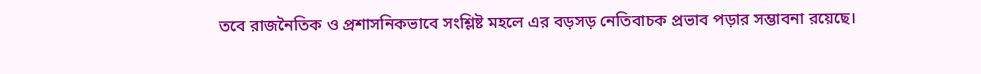তবে রাজনৈতিক ও প্রশাসনিকভাবে সংশ্লিষ্ট মহলে এর বড়সড় নেতিবাচক প্রভাব পড়ার সম্ভাবনা রয়েছে।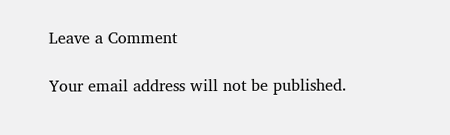Leave a Comment

Your email address will not be published.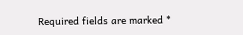Required fields are marked *